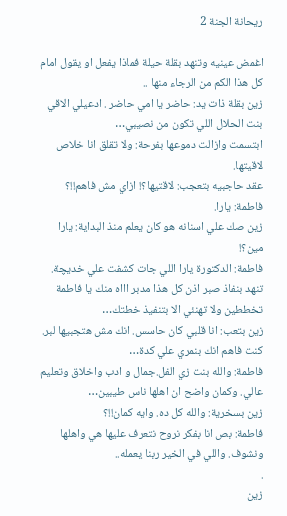ريحانة الجنة 2

اغمض عينيه وتنهد بقلة حيلة فماذا يفعل او يقول امام كل هذا الكم من الرجاء منها ..
زين بقلة ذات يد: حاضر يا امي حاضر . ادعيلي الاقي بنت الحلال اللي تكون من نصيبي…
ابتسمت وازالت دموعها بفرحة: ولا تقلق انا خلاص لاقيتها.
عقد حاجبيه بتعجب: لاقتيها؟! ازاي مش فاهم!!؟
فاطمة: يارا.
زين صك علي اسنانه هو كان يعلم منذ البداية: يارا مين؟!
فاطمة: الدكتورة يارا اللي جات كشفت علي خديچة.
تنهد بنفاذ صبر اذن كل هذا مدبر اااه منك يا فاطمة تخططين ولا تهنئي الا بتنفيذ خطتك…
زين بتعب: انا قلبي كان حاسس. انك مش هتجبيها لبر. كنت فاهم انك بنمري علي كدة…
فاطمة: والله بنت زي الفل.جمال و ادب واخلاق وتعليم عالي. وكمان واضح ان اهلها ناس طيبين…
زين بسخرية: والله كل ده. وايه كمان!!؟
فاطمة: بص انا بفكر نروح نتعرف عليها هي واهلها ونشوف. واللي في الخير ربنا يعمله..
.
زين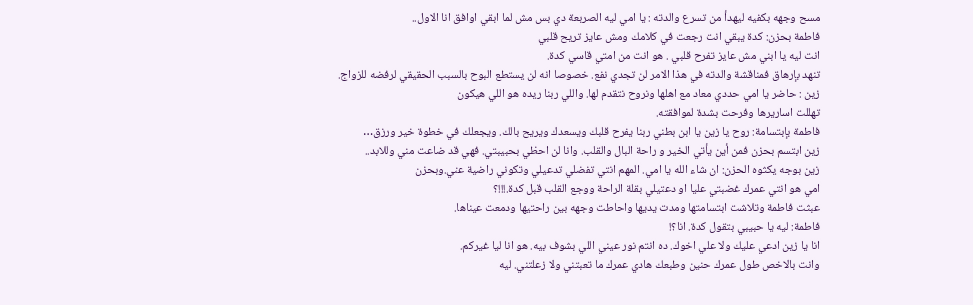مسح وجهه بكفيه ليهدأ من تسرع والدته : يا امي ليه الصربعة دي بس مش لما ابقي اوافق انا الاول..
فاطمة بحزن: كدة يبقي انت رجعت في كلامك ومش عايز تريح قلبي
انت ليه يا ابني مش عايز تفرح قلبي . هو انت من امتي قاسي كدة.
تنهد بإرهاق فمناقشة والدته في هذا الامر لن تجدي نفع. خصوصا انه لن يستطع البوح بالسبب الحقيقي لرفضه للزواج.
زين : حاضر يا امي حددي معاد مع اهلها ونروح نتقدم لها. واللي ربنا ريده هو اللي هيكون
تهللت اساريرها وفرحت بشدة لموافقته.
فاطمة بإبتسامة: روح يا زين يا ابن بطني ربنا يفرح قلبك ويسعدك ويريح بالك. ويجعلك في خطوة خير ورزق…
زين ابتسم بحزن فمن أين يأتي الخير و راحة البال والقلب. وانا لن احظي بحبيبتي. فهي قد ضاعت مني وللابد..
زين بوجه يكثوه الحزن: ان شاء الله يا امي. المهم انتي تفضلي تدعيلي وتكوني راضية عني.وبحزن
امي هو انتي عمرك غضبتي عليا او دعتيلي بقلة الراحة ووجع القلب قبل كدة.!!!؟
عبثت فاطمة وتلاشت ابتسامتها ومدت يديها واحاطت وجهه بين راحتيها ودمعت عيناها.
فاطمة: ليه يا حبيبي بتقول كدة. انا؟!
انا يا زين ادعي عليك ولا علي اخوك. ده انتم نور عيني اللي بشوف بيه. هو انا ليا غيركم.
وانت بالاخص طول عمرك حنين وطبعك هادي عمرك ما تعبتني ولا زعلتني. ليه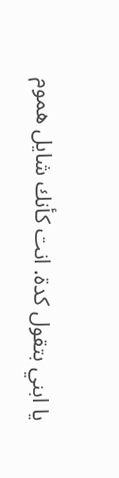يا ابني بتقول كدة. انت كأنك شايل هموم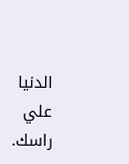الدنيا علي راسك.